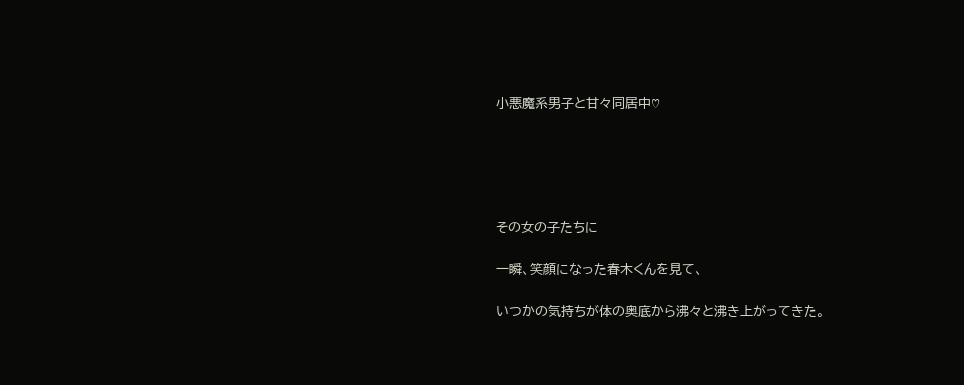小悪魔系男子と甘々同居中♡





その女の子たちに

一瞬、笑顔になった春木くんを見て、

いつかの気持ちが体の奥底から沸々と沸き上がってきた。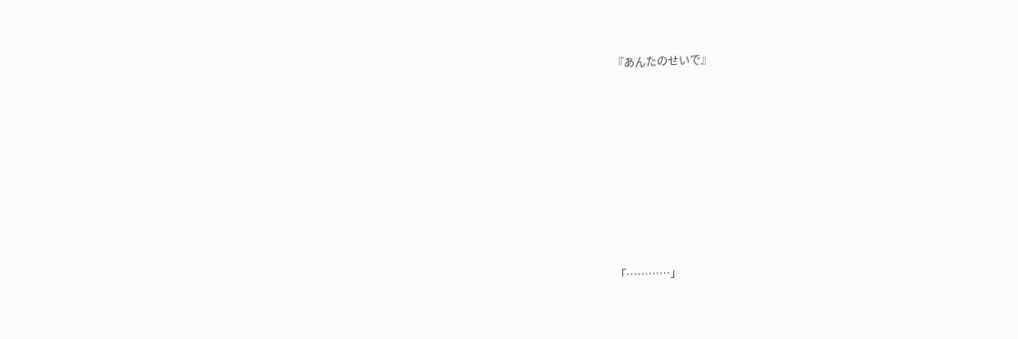『あんたのせいで』













「…………」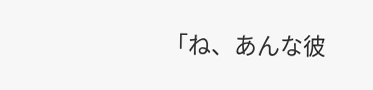「ね、あんな彼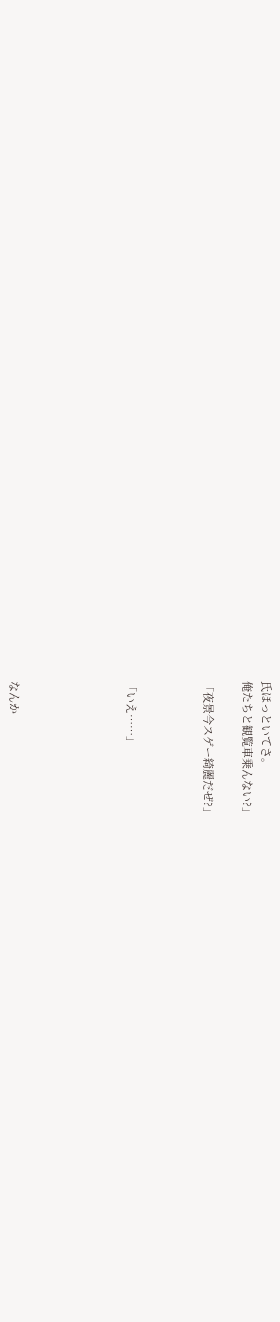氏ほっといてさ。
俺たちと観覧車乗んない?」

「夜景今スゲー綺麗だぜ?」



「いえ……」





なんか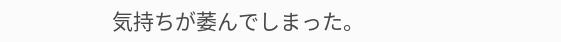気持ちが萎んでしまった。